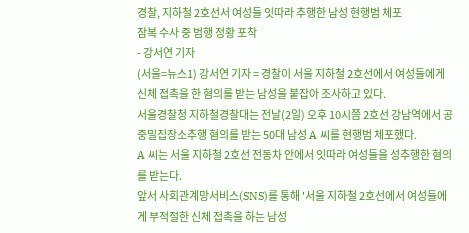경찰, 지하철 2호선서 여성들 잇따라 추행한 남성 현행범 체포
잠복 수사 중 범행 정황 포착
- 강서연 기자
(서울=뉴스1) 강서연 기자 = 경찰이 서울 지하철 2호선에서 여성들에게 신체 접촉을 한 혐의를 받는 남성을 붙잡아 조사하고 있다.
서울경찰청 지하철경찰대는 전날(2일) 오후 10시쯤 2호선 강남역에서 공중밀집장소추행 혐의를 받는 50대 남성 A 씨를 현행범 체포했다.
A 씨는 서울 지하철 2호선 전동차 안에서 잇따라 여성들을 성추행한 혐의를 받는다.
앞서 사회관계망서비스(SNS)를 통해 '서울 지하철 2호선에서 여성들에게 부적절한 신체 접촉을 하는 남성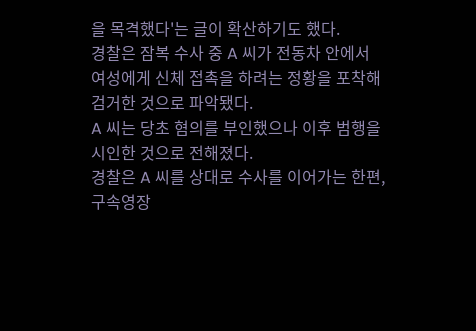을 목격했다'는 글이 확산하기도 했다.
경찰은 잠복 수사 중 A 씨가 전동차 안에서 여성에게 신체 접촉을 하려는 정황을 포착해 검거한 것으로 파악됐다.
A 씨는 당초 혐의를 부인했으나 이후 범행을 시인한 것으로 전해졌다.
경찰은 A 씨를 상대로 수사를 이어가는 한편, 구속영장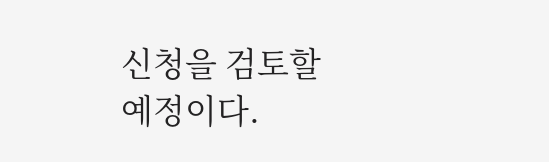신청을 검토할 예정이다.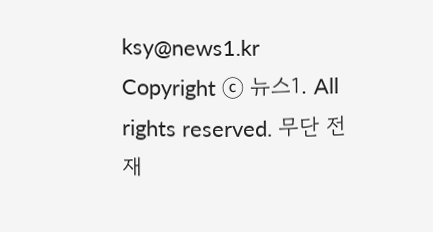ksy@news1.kr
Copyright ⓒ 뉴스1. All rights reserved. 무단 전재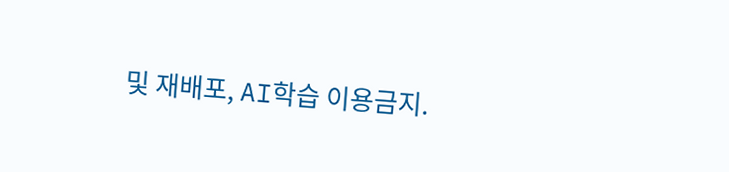및 재배포, AI학습 이용금지.